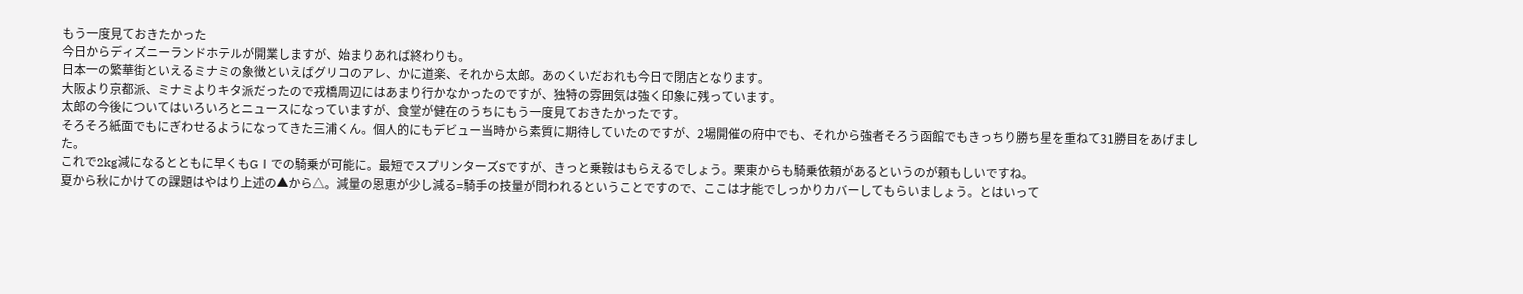もう一度見ておきたかった
今日からディズニーランドホテルが開業しますが、始まりあれば終わりも。
日本一の繁華街といえるミナミの象徴といえばグリコのアレ、かに道楽、それから太郎。あのくいだおれも今日で閉店となります。
大阪より京都派、ミナミよりキタ派だったので戎橋周辺にはあまり行かなかったのですが、独特の雰囲気は強く印象に残っています。
太郎の今後についてはいろいろとニュースになっていますが、食堂が健在のうちにもう一度見ておきたかったです。
そろそろ紙面でもにぎわせるようになってきた三浦くん。個人的にもデビュー当時から素質に期待していたのですが、2場開催の府中でも、それから強者そろう函館でもきっちり勝ち星を重ねて31勝目をあげました。
これで2kg減になるとともに早くもGⅠでの騎乗が可能に。最短でスプリンターズSですが、きっと乗鞍はもらえるでしょう。栗東からも騎乗依頼があるというのが頼もしいですね。
夏から秋にかけての課題はやはり上述の▲から△。減量の恩恵が少し減る=騎手の技量が問われるということですので、ここは才能でしっかりカバーしてもらいましょう。とはいって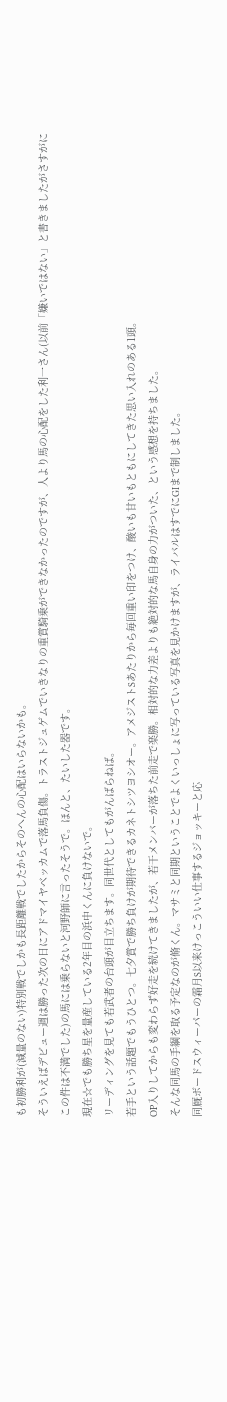も初勝利が(減量のない)特別戦でしかも長距離戦でしたからそのへんの心配はいらないかも。
そういえばデビュー週は勝った次の日にアドマイヤベッカムで落馬負傷。トラストジュゲムでいきなりの重賞騎乗ができなかったのですが、人より馬の心配をした利一さん(以前「嫌いではない」と書きましたがさすがにこの件は不満でした)の馬には乗らないと河野師に言ったそうで。ほんと、たいした器です。
現在☆でも勝ち星を量産している2年目の浜中くんに負けないで。
リーディングを見ても若武者の台頭が目立ちます。同世代としてもがんばらねば。
若手という話題でもうひとつ。七夕賞で勝ち負けが期待できるカネトシツヨシオー。アメジストSあたりから毎回重い印をつけ、酸いも甘いもともにしてきた思い入れのある1頭。
OP入りしてからも変わらず好走を続けてきましたが、若干メンバーが落ちた前走で楽勝。相対的な力差よりも絶対的な馬自身の力がついた、という感想を持ちました。
そんな同馬の手綱を取る予定なのが脩くん。マサミと同期ということでよくいっしょに写っている写真を見かけますが、ライバルはすでにGⅠまで制しました。
同厩ボードスウィーパーの霜月S以来けっこういい仕事するジョッキーと応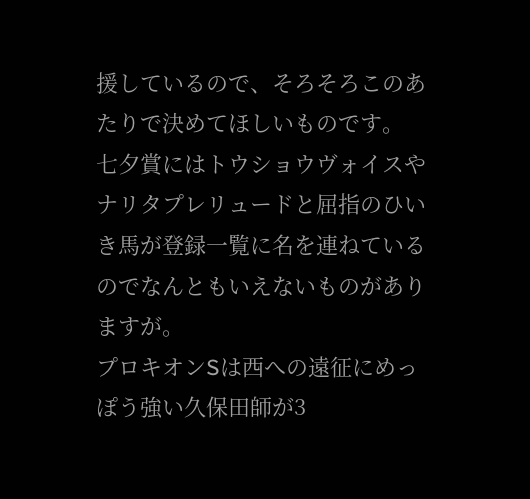援しているので、そろそろこのあたりで決めてほしいものです。
七夕賞にはトウショウヴォイスやナリタプレリュードと屈指のひいき馬が登録一覧に名を連ねているのでなんともいえないものがありますが。
プロキオンSは西への遠征にめっぽう強い久保田師が3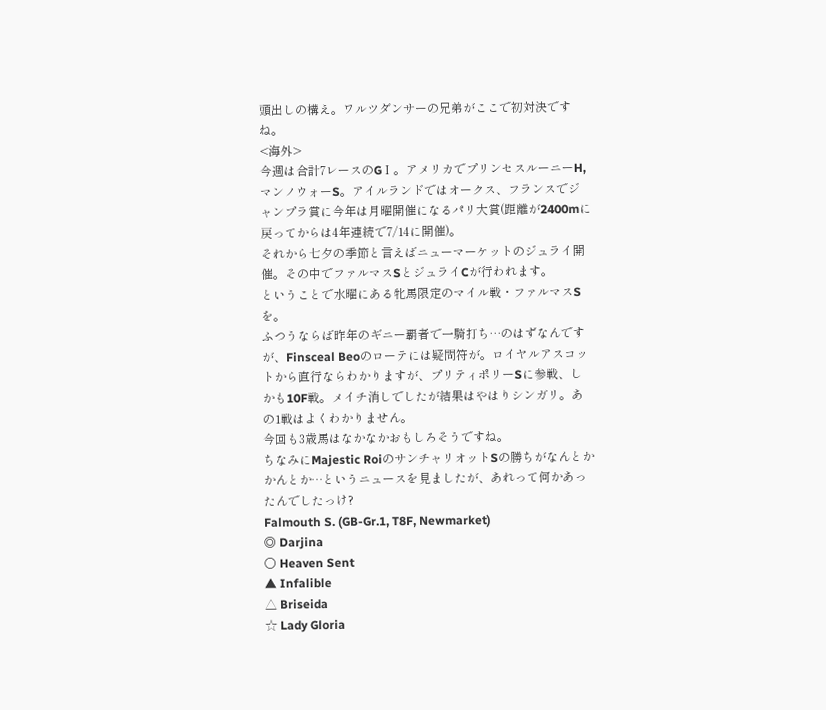頭出しの構え。ワルツダンサーの兄弟がここで初対決ですね。
<海外>
今週は合計7レースのGⅠ。アメリカでプリンセスルーニーH,マンノウォーS。アイルランドではオークス、フランスでジャンプラ賞に今年は月曜開催になるパリ大賞(距離が2400mに戻ってからは4年連続で7/14に開催)。
それから七夕の季節と言えばニューマーケットのジュライ開催。その中でファルマスSとジュライCが行われます。
ということで水曜にある牝馬限定のマイル戦・ファルマスSを。
ふつうならば昨年のギニー覇者で一騎打ち…のはずなんですが、Finsceal Beoのローテには疑問符が。ロイヤルアスコットから直行ならわかりますが、プリティポリーSに参戦、しかも10F戦。メイチ消しでしたが結果はやはりシンガリ。あの1戦はよくわかりません。
今回も3歳馬はなかなかおもしろそうですね。
ちなみにMajestic RoiのサンチャリオットSの勝ちがなんとかかんとか…というニュースを見ましたが、あれって何かあったんでしたっけ?
Falmouth S. (GB-Gr.1, T8F, Newmarket)
◎ Darjina
○ Heaven Sent
▲ Infalible
△ Briseida
☆ Lady Gloria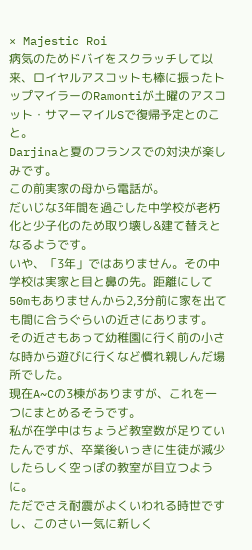× Majestic Roi
病気のためドバイをスクラッチして以来、ロイヤルアスコットも棒に振ったトップマイラーのRamontiが土曜のアスコット・サマーマイルSで復帰予定とのこと。
Darjinaと夏のフランスでの対決が楽しみです。
この前実家の母から電話が。
だいじな3年間を過ごした中学校が老朽化と少子化のため取り壊し&建て替えとなるようです。
いや、「3年」ではありません。その中学校は実家と目と鼻の先。距離にして50mもありませんから2,3分前に家を出ても間に合うぐらいの近さにあります。
その近さもあって幼稚園に行く前の小さな時から遊びに行くなど慣れ親しんだ場所でした。
現在A~Cの3棟がありますが、これを一つにまとめるそうです。
私が在学中はちょうど教室数が足りていたんですが、卒業後いっきに生徒が減少したらしく空っぽの教室が目立つように。
ただでさえ耐震がよくいわれる時世ですし、このさい一気に新しく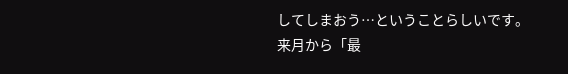してしまおう…ということらしいです。
来月から「最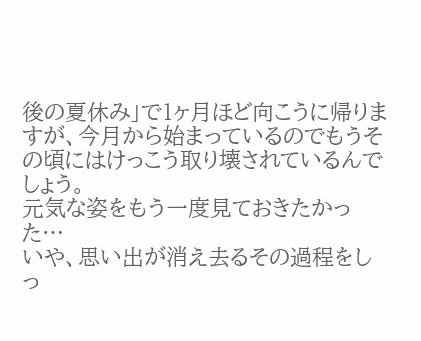後の夏休み」で1ヶ月ほど向こうに帰りますが、今月から始まっているのでもうその頃にはけっこう取り壊されているんでしょう。
元気な姿をもう一度見ておきたかった…
いや、思い出が消え去るその過程をしっ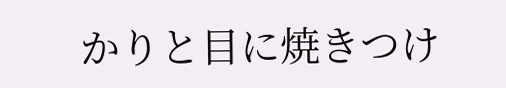かりと目に焼きつけ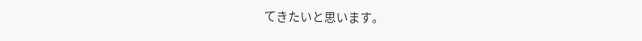てきたいと思います。